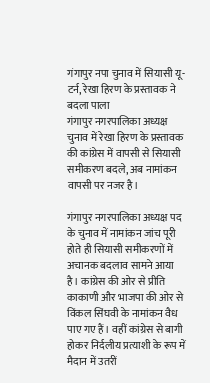गंगापुर नपा चुनाव में सियासी यू-टर्न, रेखा हिरण के प्रस्तावक ने बदला पाला
गंगापुर नगरपालिका अध्यक्ष चुनाव में रेखा हिरण के प्रस्तावक की कांग्रेस में वापसी से सियासी समीकरण बदले, अब नामांकन वापसी पर नजर है।

गंगापुर नगरपालिका अध्यक्ष पद के चुनाव में नामांकन जांच पूरी होते ही सियासी समीकरणों में अचानक बदलाव सामने आया है। कांग्रेस की ओर से प्रीति काकाणी और भाजपा की ओर से विंकल सिंघवी के नामांकन वैध पाए गए हैं। वहीं कांग्रेस से बागी होकर निर्दलीय प्रत्याशी के रूप में मैदान में उतरीं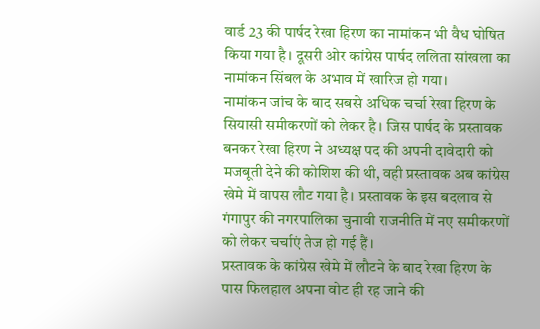वार्ड 23 की पार्षद रेखा हिरण का नामांकन भी वैध घोषित किया गया है। दूसरी ओर कांग्रेस पार्षद ललिता सांखला का नामांकन सिंबल के अभाव में खारिज हो गया।
नामांकन जांच के बाद सबसे अधिक चर्चा रेखा हिरण के सियासी समीकरणों को लेकर है। जिस पार्षद के प्रस्तावक बनकर रेखा हिरण ने अध्यक्ष पद की अपनी दावेदारी को मजबूती देने की कोशिश की थी, वही प्रस्तावक अब कांग्रेस खेमे में वापस लौट गया है। प्रस्तावक के इस बदलाव से गंगापुर की नगरपालिका चुनावी राजनीति में नए समीकरणों को लेकर चर्चाएं तेज हो गई हैं।
प्रस्तावक के कांग्रेस खेमे में लौटने के बाद रेखा हिरण के पास फिलहाल अपना वोट ही रह जाने की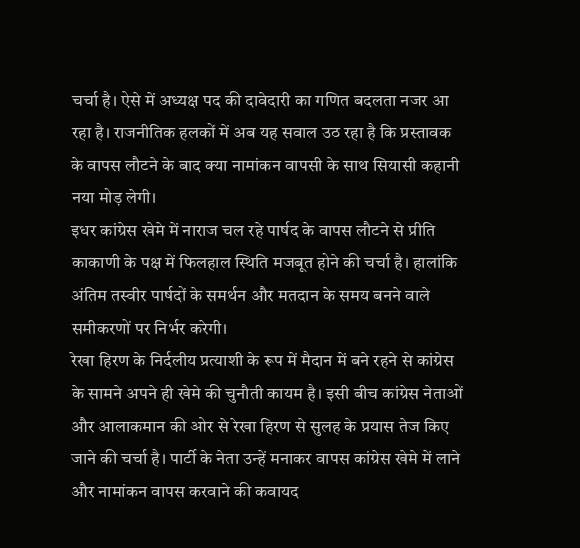चर्चा है। ऐसे में अध्यक्ष पद की दावेदारी का गणित बदलता नजर आ रहा है। राजनीतिक हलकों में अब यह सवाल उठ रहा है कि प्रस्तावक के वापस लौटने के बाद क्या नामांकन वापसी के साथ सियासी कहानी नया मोड़ लेगी।
इधर कांग्रेस खेमे में नाराज चल रहे पार्षद के वापस लौटने से प्रीति काकाणी के पक्ष में फिलहाल स्थिति मजबूत होने की चर्चा है। हालांकि अंतिम तस्वीर पार्षदों के समर्थन और मतदान के समय बनने वाले समीकरणों पर निर्भर करेगी।
रेखा हिरण के निर्दलीय प्रत्याशी के रूप में मैदान में बने रहने से कांग्रेस के सामने अपने ही खेमे की चुनौती कायम है। इसी बीच कांग्रेस नेताओं और आलाकमान की ओर से रेखा हिरण से सुलह के प्रयास तेज किए जाने की चर्चा है। पार्टी के नेता उन्हें मनाकर वापस कांग्रेस खेमे में लाने और नामांकन वापस करवाने की कवायद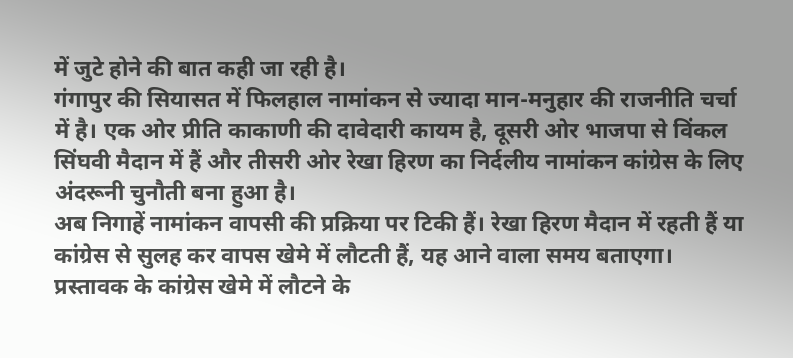में जुटे होने की बात कही जा रही है।
गंगापुर की सियासत में फिलहाल नामांकन से ज्यादा मान-मनुहार की राजनीति चर्चा में है। एक ओर प्रीति काकाणी की दावेदारी कायम है, दूसरी ओर भाजपा से विंकल सिंघवी मैदान में हैं और तीसरी ओर रेखा हिरण का निर्दलीय नामांकन कांग्रेस के लिए अंदरूनी चुनौती बना हुआ है।
अब निगाहें नामांकन वापसी की प्रक्रिया पर टिकी हैं। रेखा हिरण मैदान में रहती हैं या कांग्रेस से सुलह कर वापस खेमे में लौटती हैं, यह आने वाला समय बताएगा। प्रस्तावक के कांग्रेस खेमे में लौटने के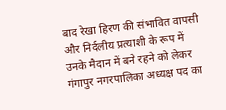बाद रेखा हिरण की संभावित वापसी और निर्दलीय प्रत्याशी के रूप में उनके मैदान में बने रहने को लेकर गंगापुर नगरपालिका अध्यक्ष पद का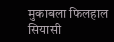मुकाबला फिलहाल सियासी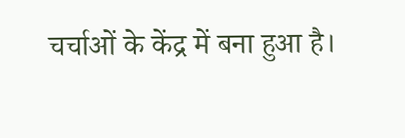चर्चाओं के केंद्र में बना हुआ है।